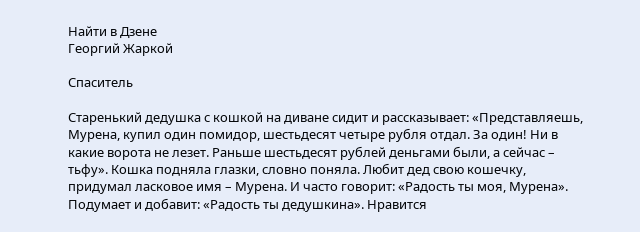Найти в Дзене
Георгий Жаркой

Спаситель

Старенький дедушка с кошкой на диване сидит и рассказывает: «Представляешь, Мурена, купил один помидор, шестьдесят четыре рубля отдал. За один! Ни в какие ворота не лезет. Раньше шестьдесят рублей деньгами были, а сейчас – тьфу». Кошка подняла глазки, словно поняла. Любит дед свою кошечку, придумал ласковое имя – Мурена. И часто говорит: «Радость ты моя, Мурена». Подумает и добавит: «Радость ты дедушкина». Нравится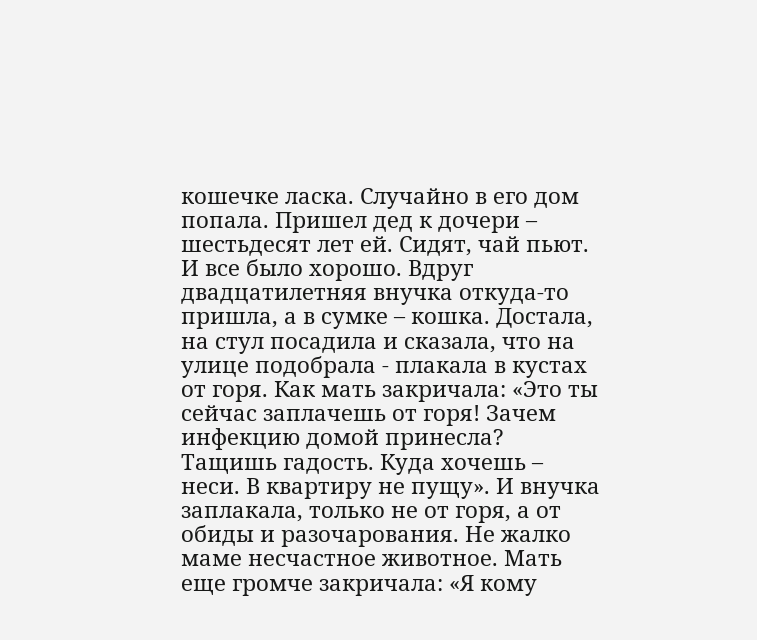кошечке ласка. Случайно в его дом попала. Пришел дед к дочери – шестьдесят лет ей. Сидят, чай пьют. И все было хорошо. Вдруг двадцатилетняя внучка откуда-то пришла, а в сумке – кошка. Достала, на стул посадила и сказала, что на улице подобрала - плакала в кустах от горя. Как мать закричала: «Это ты сейчас заплачешь от горя! Зачем инфекцию домой принесла? Тащишь гадость. Куда хочешь – неси. В квартиру не пущу». И внучка заплакала, только не от горя, а от обиды и разочарования. Не жалко маме несчастное животное. Мать еще громче закричала: «Я кому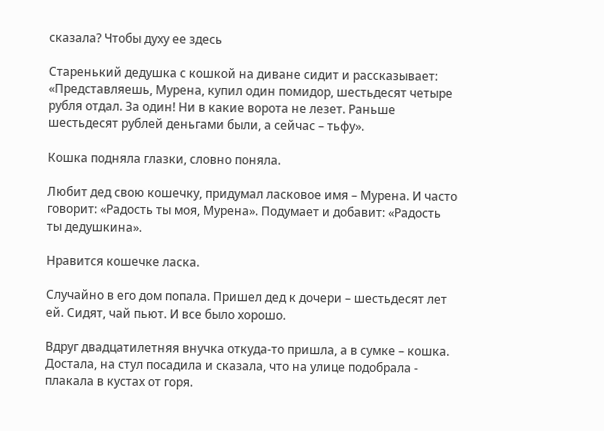сказала? Чтобы духу ее здесь

Старенький дедушка с кошкой на диване сидит и рассказывает: «Представляешь, Мурена, купил один помидор, шестьдесят четыре рубля отдал. За один! Ни в какие ворота не лезет. Раньше шестьдесят рублей деньгами были, а сейчас – тьфу».

Кошка подняла глазки, словно поняла.

Любит дед свою кошечку, придумал ласковое имя – Мурена. И часто говорит: «Радость ты моя, Мурена». Подумает и добавит: «Радость ты дедушкина».

Нравится кошечке ласка.

Случайно в его дом попала. Пришел дед к дочери – шестьдесят лет ей. Сидят, чай пьют. И все было хорошо.

Вдруг двадцатилетняя внучка откуда-то пришла, а в сумке – кошка. Достала, на стул посадила и сказала, что на улице подобрала - плакала в кустах от горя.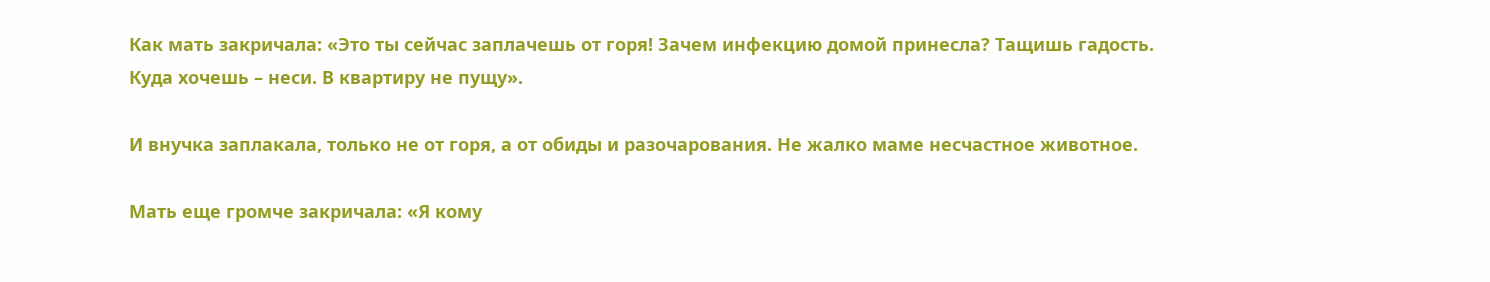Как мать закричала: «Это ты сейчас заплачешь от горя! Зачем инфекцию домой принесла? Тащишь гадость. Куда хочешь – неси. В квартиру не пущу».

И внучка заплакала, только не от горя, а от обиды и разочарования. Не жалко маме несчастное животное.

Мать еще громче закричала: «Я кому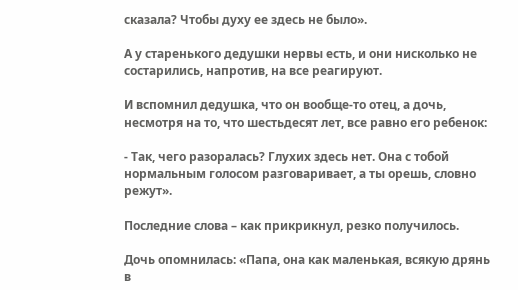сказала? Чтобы духу ее здесь не было».

А у старенького дедушки нервы есть, и они нисколько не состарились, напротив, на все реагируют.

И вспомнил дедушка, что он вообще-то отец, а дочь, несмотря на то, что шестьдесят лет, все равно его ребенок:

- Так, чего разоралась? Глухих здесь нет. Она с тобой нормальным голосом разговаривает, а ты орешь, словно режут».

Последние слова – как прикрикнул, резко получилось.

Дочь опомнилась: «Папа, она как маленькая, всякую дрянь в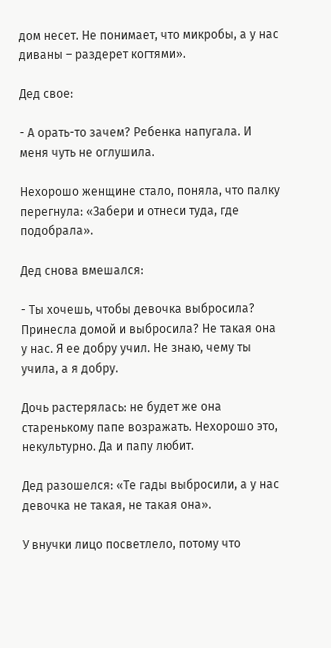дом несет. Не понимает, что микробы, а у нас диваны – раздерет когтями».

Дед свое:

- А орать-то зачем? Ребенка напугала. И меня чуть не оглушила.

Нехорошо женщине стало, поняла, что палку перегнула: «Забери и отнеси туда, где подобрала».

Дед снова вмешался:

- Ты хочешь, чтобы девочка выбросила? Принесла домой и выбросила? Не такая она у нас. Я ее добру учил. Не знаю, чему ты учила, а я добру.

Дочь растерялась: не будет же она старенькому папе возражать. Нехорошо это, некультурно. Да и папу любит.

Дед разошелся: «Те гады выбросили, а у нас девочка не такая, не такая она».

У внучки лицо посветлело, потому что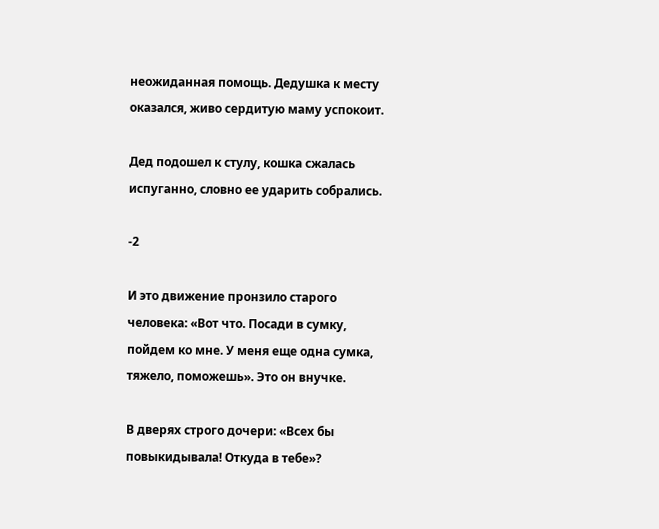неожиданная помощь. Дедушка к месту оказался, живо сердитую маму успокоит.

Дед подошел к стулу, кошка сжалась испуганно, словно ее ударить собрались.

-2

И это движение пронзило старого человека: «Вот что. Посади в сумку, пойдем ко мне. У меня еще одна сумка, тяжело, поможешь». Это он внучке.

В дверях строго дочери: «Всех бы повыкидывала! Откуда в тебе»?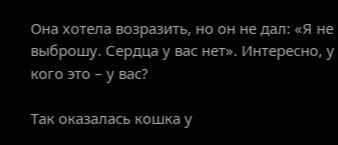Она хотела возразить, но он не дал: «Я не выброшу. Сердца у вас нет». Интересно, у кого это – у вас?

Так оказалась кошка у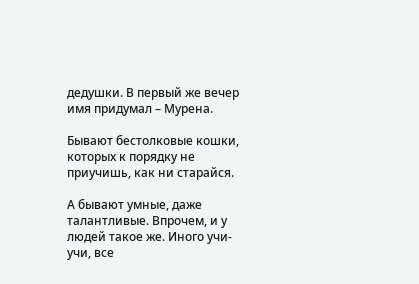дедушки. В первый же вечер имя придумал – Мурена.

Бывают бестолковые кошки, которых к порядку не приучишь, как ни старайся.

А бывают умные, даже талантливые. Впрочем, и у людей такое же. Иного учи-учи, все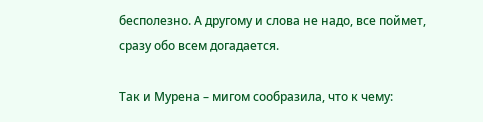бесполезно. А другому и слова не надо, все поймет, сразу обо всем догадается.

Так и Мурена – мигом сообразила, что к чему: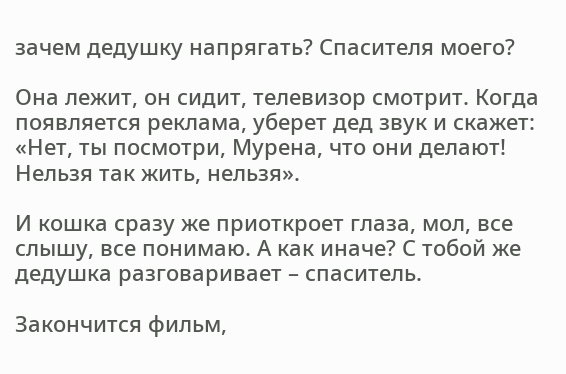зачем дедушку напрягать? Спасителя моего?

Она лежит, он сидит, телевизор смотрит. Когда появляется реклама, уберет дед звук и скажет: «Нет, ты посмотри, Мурена, что они делают! Нельзя так жить, нельзя».

И кошка сразу же приоткроет глаза, мол, все слышу, все понимаю. А как иначе? С тобой же дедушка разговаривает – спаситель.

Закончится фильм,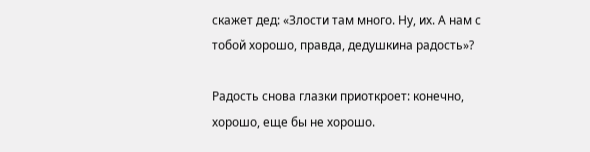скажет дед: «Злости там много. Ну, их. А нам с тобой хорошо, правда, дедушкина радость»?

Радость снова глазки приоткроет: конечно, хорошо, еще бы не хорошо.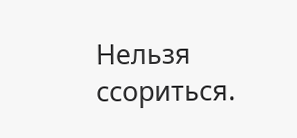Нельзя ссориться.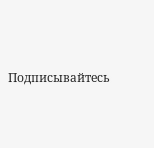Подписывайтесь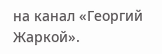на канал «Георгий Жаркой».